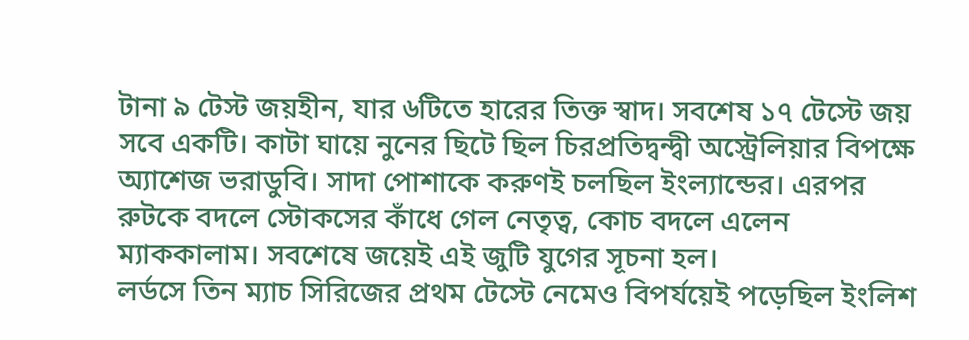টানা ৯ টেস্ট জয়হীন, যার ৬টিতে হারের তিক্ত স্বাদ। সবশেষ ১৭ টেস্টে জয় সবে একটি। কাটা ঘায়ে নুনের ছিটে ছিল চিরপ্রতিদ্বন্দ্বী অস্ট্রেলিয়ার বিপক্ষে অ্যাশেজ ভরাডুবি। সাদা পোশাকে করুণই চলছিল ইংল্যান্ডের। এরপর রুটকে বদলে স্টোকসের কাঁধে গেল নেতৃত্ব, কোচ বদলে এলেন ম্যাককালাম। সবশেষে জয়েই এই জুটি যুগের সূচনা হল।
লর্ডসে তিন ম্যাচ সিরিজের প্রথম টেস্টে নেমেও বিপর্যয়েই পড়েছিল ইংলিশ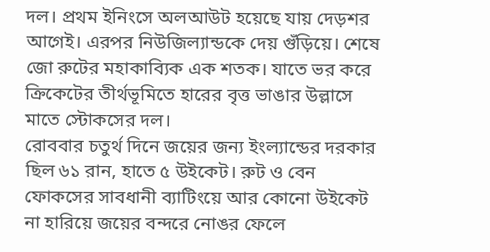দল। প্রথম ইনিংসে অলআউট হয়েছে যায় দেড়শর আগেই। এরপর নিউজিল্যান্ডকে দেয় গুঁড়িয়ে। শেষে জো রুটের মহাকাব্যিক এক শতক। যাতে ভর করে ক্রিকেটের তীর্থভূমিতে হারের বৃত্ত ভাঙার উল্লাসে মাতে স্টোকসের দল।
রোববার চতুর্থ দিনে জয়ের জন্য ইংল্যান্ডের দরকার ছিল ৬১ রান, হাতে ৫ উইকেট। রুট ও বেন ফোকসের সাবধানী ব্যাটিংয়ে আর কোনো উইকেট না হারিয়ে জয়ের বন্দরে নোঙর ফেলে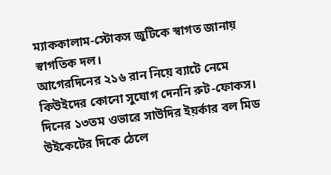ম্যাককালাম-স্টোকস জুটিকে স্বাগত জানায় স্বাগতিক দল।
আগেরদিনের ২১৬ রান নিয়ে ব্যাটে নেমে কিউইদের কোনো সুযোগ দেননি রুট-ফোকস। দিনের ১৩তম ওভারে সাউদির ইয়র্কার বল মিড উইকেটের দিকে ঠেলে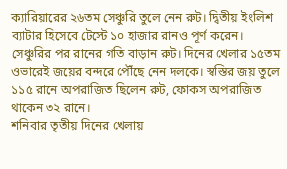ক্যারিয়ারের ২৬তম সেঞ্চুরি তুলে নেন রুট। দ্বিতীয় ইংলিশ ব্যাটার হিসেবে টেস্টে ১০ হাজার রানও পূর্ণ করেন।
সেঞ্চুরির পর রানের গতি বাড়ান রুট। দিনের খেলার ১৫তম ওভারেই জয়ের বন্দরে পৌঁছে নেন দলকে। স্বস্তির জয় তুলে ১১৫ রানে অপরাজিত ছিলেন রুট, ফোকস অপরাজিত থাকেন ৩২ রানে।
শনিবার তৃতীয় দিনের খেলায়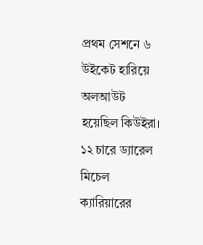প্রথম সেশনে ৬ উইকেট হারিয়ে অলআউট হয়েছিল কিউইরা। ১২ চারে ড্যারেল মিচেল ক্যারিয়ারের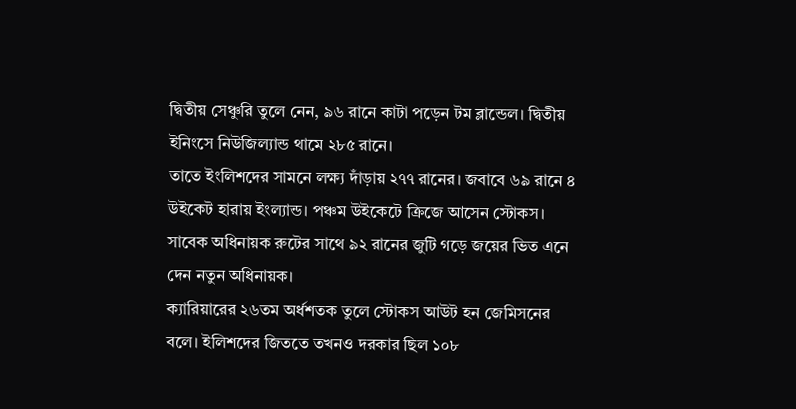দ্বিতীয় সেঞ্চুরি তুলে নেন, ৯৬ রানে কাটা পড়েন টম ব্লান্ডেল। দ্বিতীয় ইনিংসে নিউজিল্যান্ড থামে ২৮৫ রানে।
তাতে ইংলিশদের সামনে লক্ষ্য দাঁড়ায় ২৭৭ রানের। জবাবে ৬৯ রানে ৪ উইকেট হারায় ইংল্যান্ড। পঞ্চম উইকেটে ক্রিজে আসেন স্টোকস। সাবেক অধিনায়ক রুটের সাথে ৯২ রানের জুটি গড়ে জয়ের ভিত এনে দেন নতুন অধিনায়ক।
ক্যারিয়ারের ২৬তম অর্ধশতক তুলে স্টোকস আউট হন জেমিসনের বলে। ইলিশদের জিততে তখনও দরকার ছিল ১০৮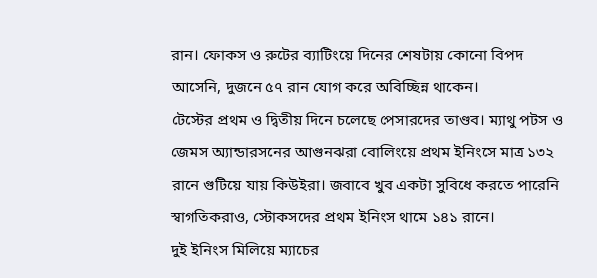রান। ফোকস ও রুটের ব্যাটিংয়ে দিনের শেষটায় কোনো বিপদ আসেনি, দুজনে ৫৭ রান যোগ করে অবিচ্ছিন্ন থাকেন।
টেস্টের প্রথম ও দ্বিতীয় দিনে চলেছে পেসারদের তাণ্ডব। ম্যাথু পটস ও জেমস অ্যান্ডারসনের আগুনঝরা বোলিংয়ে প্রথম ইনিংসে মাত্র ১৩২ রানে গুটিয়ে যায় কিউইরা। জবাবে খুব একটা সুবিধে করতে পারেনি স্বাগতিকরাও, স্টোকসদের প্রথম ইনিংস থামে ১৪১ রানে।
দুই ইনিংস মিলিয়ে ম্যাচের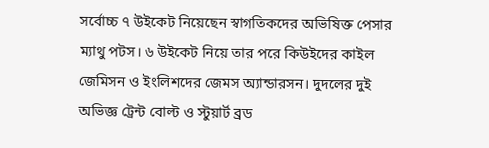সর্বোচ্চ ৭ উইকেট নিয়েছেন স্বাগতিকদের অভিষিক্ত পেসার ম্যাথু পটস। ৬ উইকেট নিয়ে তার পরে কিউইদের কাইল জেমিসন ও ইংলিশদের জেমস অ্যান্ডারসন। দুদলের দুই অভিজ্ঞ ট্রেন্ট বোল্ট ও স্টুয়ার্ট ব্রড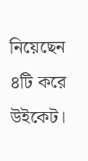নিয়েছেন ৪টি করে উইকেট।